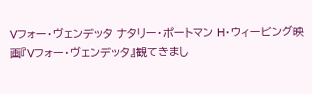Vフォー・ヴェンデッタ ナタリー・ポートマン H・ウィービング映画『Vフォー・ヴェンデッタ』観てきまし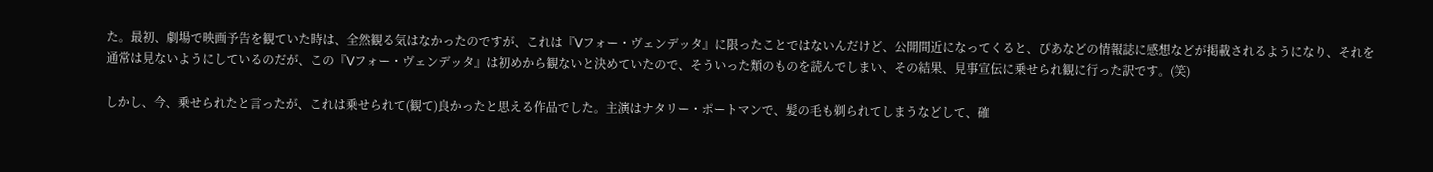た。最初、劇場で映画予告を観ていた時は、全然観る気はなかったのですが、これは『Vフォー・ヴェンデッタ』に限ったことではないんだけど、公開間近になってくると、ぴあなどの情報誌に感想などが掲載されるようになり、それを通常は見ないようにしているのだが、この『Vフォー・ヴェンデッタ』は初めから観ないと決めていたので、そういった類のものを読んでしまい、その結果、見事宣伝に乗せられ観に行った訳です。(笑)

しかし、今、乗せられたと言ったが、これは乗せられて(観て)良かったと思える作品でした。主演はナタリー・ポートマンで、髪の毛も剃られてしまうなどして、確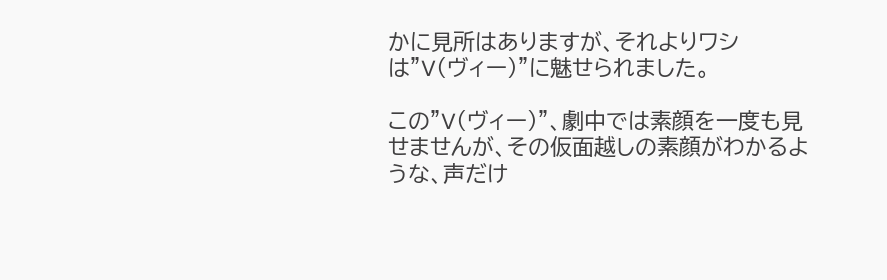かに見所はありますが、それよりワシは”V(ヴィー)”に魅せられました。

この”V(ヴィー)”、劇中では素顔を一度も見せませんが、その仮面越しの素顔がわかるような、声だけ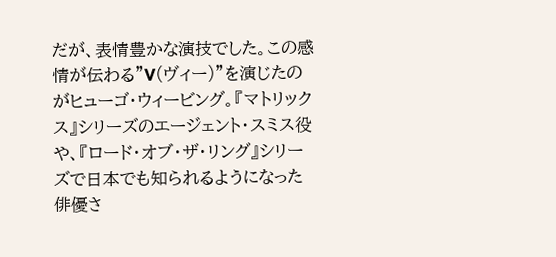だが、表情豊かな演技でした。この感情が伝わる”V(ヴィー)”を演じたのがヒューゴ・ウィービング。『マトリックス』シリーズのエージェント・スミス役や、『ロード・オブ・ザ・リング』シリーズで日本でも知られるようになった俳優さ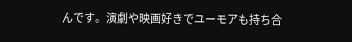んです。演劇や映画好きでユーモアも持ち合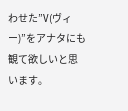わせた”V(ヴィー)”をアナタにも観て欲しいと思います。